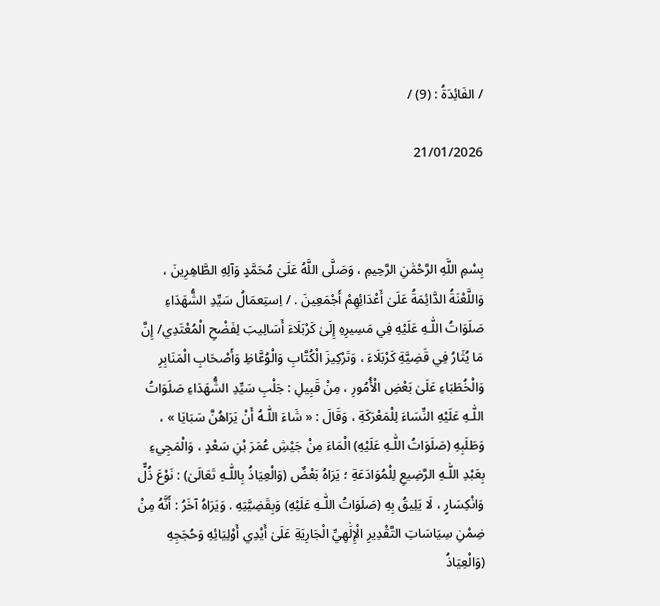/ الفَائِدَةُ : (9) /

21/01/2026



بِسْمِ اللَّهِ الرَّحْمَٰنِ الرَّحِيمِ ، وَصَلَّى اللَّهُ عَلَىٰ مُحَمَّدٍ وَآلِهِ الطَّاهِرِينَ ، وَاللَّعْنَةُ الدَّائِمَةُ عَلَىٰ أَعْدَائِهِمْ أَجْمَعِينَ . / اِستِعمَالُ سَيِّدِ الشُّهَدَاءِ صَلَوَاتُ اللّٰـهِ عَلَيْهِ فِي مَسِيرِهِ إِلَىٰ كَرْبَلَاءَ أَسَالِيبَ لِفَضْحِ الْمُعْتَدِي/ إِنَّ مَا يُثَارُ فِي قَضِيَّةِ كَرْبَلَاءَ ، وَتَرْكِيزَ الْكُتَّابِ وَالْوُعَّاظِ وَأَصْحَابِ الْمَنَابِرِ وَالْخُطَبَاءِ عَلَىٰ بَعْضِ الْأُمُورِ ، مِنْ قَبِيلِ : جَلْبِ سَيِّدِ الشُّهَدَاءِ صَلَوَاتُ اللّٰـهِ عَلَيْهِ النِّسَاءَ لِلْمَعْرَكَةِ ، وَقَالَ : « شَاءَ اللّٰـهُ أَنْ يَرَاهُنَّ سَبَايَا » ، وَطَلَبِهِ (صَلَوَاتُ اللّٰـهِ عَلَيْهِ) الْمَاءَ مِنْ جَيْشِ عُمَرَ بْنِ سَعْدٍ ، وَالْمَجِيءِ بِعَبْدِ اللّٰـهِ الرَّضِيعِ لِلْمُوَادَعَةِ ؛ يَرَاهُ بَعْضٌ (وَالْعِيَاذُ بِاللّٰـهِ تَعَالَىٰ) : نَوْعَ ذُلٍّ وَانْكِسَارٍ ، لَا يَلِيقُ بِهِ (صَلَوَاتُ اللّٰـهِ عَلَيْهِ) وَبِقَضِيَّتِهِ . وَيَرَاهُ آخَرُ : أَنَّهُ مِنْ ضِمْنِ سِيَاسَاتِ التَّقْدِيرِ الْإِلَٰهِيِّ الْجَارِيَةِ عَلَىٰ أَيْدِي أَوْلِيَائِهِ وَحُجَجِهِ (وَالْعِيَاذُ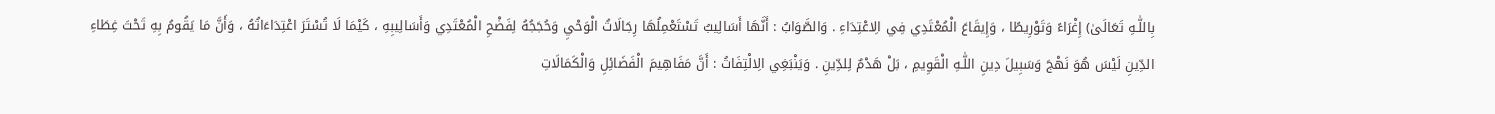بِاللّٰـهِ تَعَالَىٰ) إِغْرَاءً وَتَوْرِيطًا ، وَإِيقَاعَ الْمُعْتَدِي فِي الِاعْتِدَاءِ . وَالصَّوَابُ : أَنَّهَا أَسَالِيبُ تَسْتَعْمِلُهَا رِجَالَاتُ الْوَحْيِ وَحُجَجُهُ لِفَضْحِ الْمُعْتَدِي وَأَسَالِيبِهِ ، كَيْمَا لَا تُسْتَرَ اعْتِدَاءَاتُهُ ، وَأَنَّ مَا يَقُومُ بِهِ تَحْتَ غِطَاءِ الدِّينِ لَيْسَ هُوَ نَهْجَ وَسَبِيلَ دِينِ اللّٰـهِ الْقَوِيمِ ، بَلْ هَدْمٌ لِلدِّينِ . وَيَنْبَغِي الِالْتِفَاتُ : أَنَّ مَفَاهِيمَ الْفَضَائِلِ وَالْكَمَالَاتِ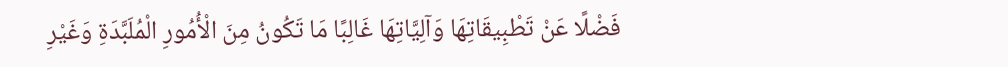فَضْلًا عَنْ تَطْبِيقَاتِهَا وَآلِيَّاتِهَا غَالِبًا مَا تَكُونُ مِنَ الْأُمُورِ الْمُلَبَّدَةِ وَغَيْرِ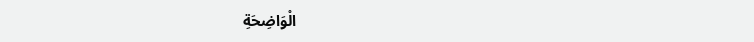الْوَاضِحَةِ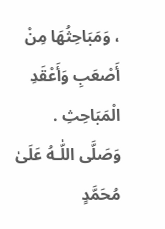، وَمَبَاحِثُهَا مِنْ أَصْعَبِ وَأَعْقَدِ الْمَبَاحِثِ . وَصَلَّى اللّٰـهُ عَلَىٰ مُحَمَّدٍ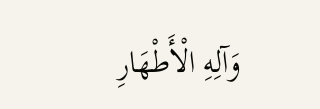وَآلِهِ الْأَطْهَارِ